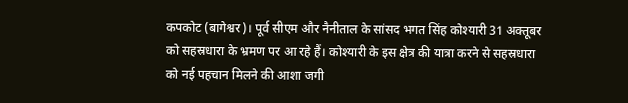कपकोट (बागेश्वर)। पूर्व सीएम और नैनीताल के सांसद भगत सिंह कोश्यारी 31 अक्तूबर को सहस्रधारा के भ्रमण पर आ रहे हैं। कोश्यारी के इस क्षेत्र की यात्रा करने से सहस्रधारा को नई पहचान मिलने की आशा जगी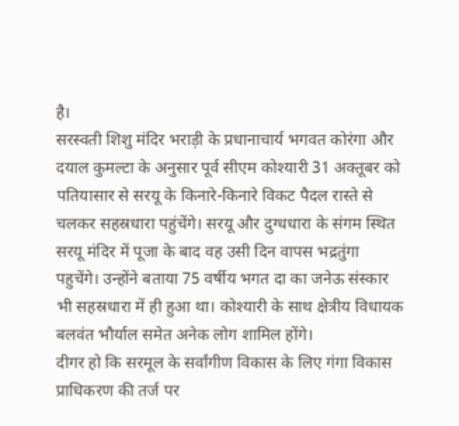है।
सरस्वती शिशु मंदिर भराड़ी के प्रधानाचार्य भगवत कोरंगा और दयाल कुमल्टा के अनुसार पूर्व सीएम कोश्यारी 31 अक्तूबर को पतियासार से सरयू के किनारे-किनारे विकट पैदल रास्ते से चलकर सहस्रधारा पहुंचेंगे। सरयू और दुग्धधारा के संगम स्थित सरयू मंदिर में पूजा के बाद वह उसी दिन वापस भद्रतुंगा पहुचेंगे। उन्होंने बताया 75 वर्षीय भगत दा का जनेऊ संस्कार भी सहस्रधारा में ही हुआ था। कोश्यारी के साथ क्षेत्रीय विधायक बलवंत भौर्याल समेत अनेक लोग शामिल होंगे।
दीगर हो कि सरमूल के सर्वांगीण विकास के लिए गंगा विकास प्राधिकरण की तर्ज पर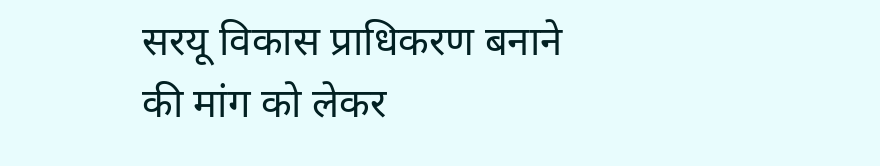सरयू विकास प्राधिकरण बनाने की मांग को लेकर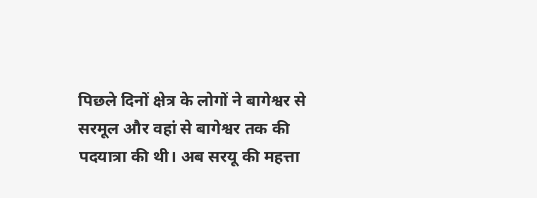पिछले दिनों क्षेत्र के लोगों ने बागेश्वर से सरमूल और वहां से बागेश्वर तक की पदयात्रा की थी। अब सरयू की महत्ता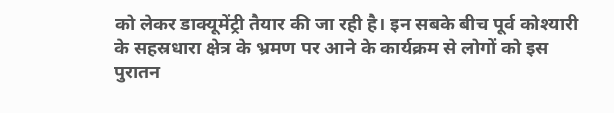को लेकर डाक्यूमेंट्री तैयार की जा रही है। इन सबके बीच पूर्व कोश्यारी के सहस्रधारा क्षेत्र के भ्रमण पर आने के कार्यक्रम से लोगों को इस पुरातन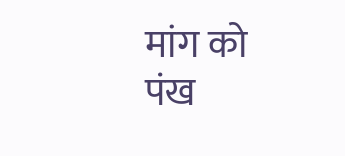मांग को पंख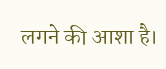लगने की आशा है।